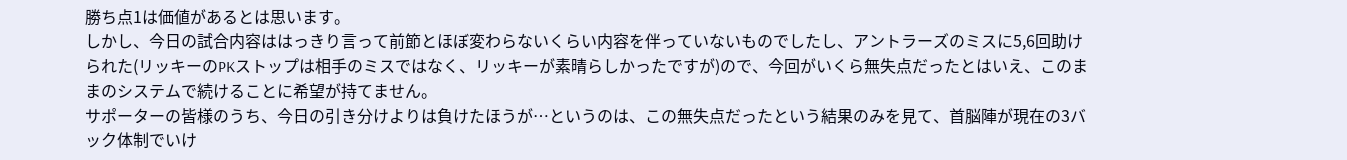勝ち点1は価値があるとは思います。
しかし、今日の試合内容ははっきり言って前節とほぼ変わらないくらい内容を伴っていないものでしたし、アントラーズのミスに5,6回助けられた(リッキーのPKストップは相手のミスではなく、リッキーが素晴らしかったですが)ので、今回がいくら無失点だったとはいえ、このままのシステムで続けることに希望が持てません。
サポーターの皆様のうち、今日の引き分けよりは負けたほうが…というのは、この無失点だったという結果のみを見て、首脳陣が現在の3バック体制でいけ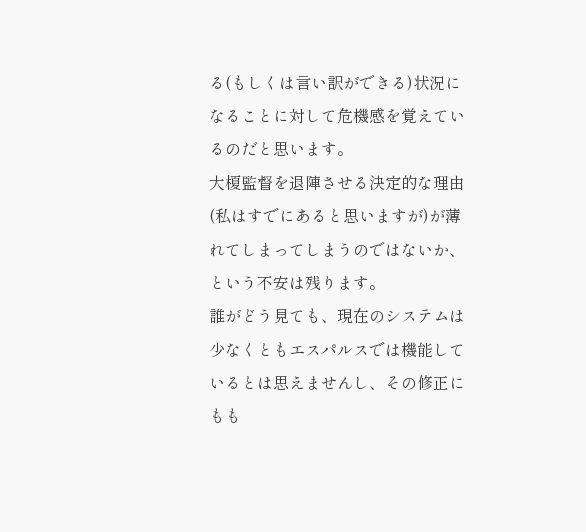る(もしくは言い訳ができる)状況になることに対して危機感を覚えているのだと思います。
大榎監督を退陣させる決定的な理由(私はすでにあると思いますが)が薄れてしまってしまうのではないか、という不安は残ります。
誰がどう見ても、現在のシステムは少なくともエスパルスでは機能しているとは思えませんし、その修正にもも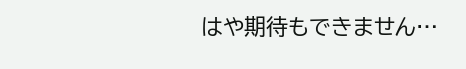はや期待もできません…